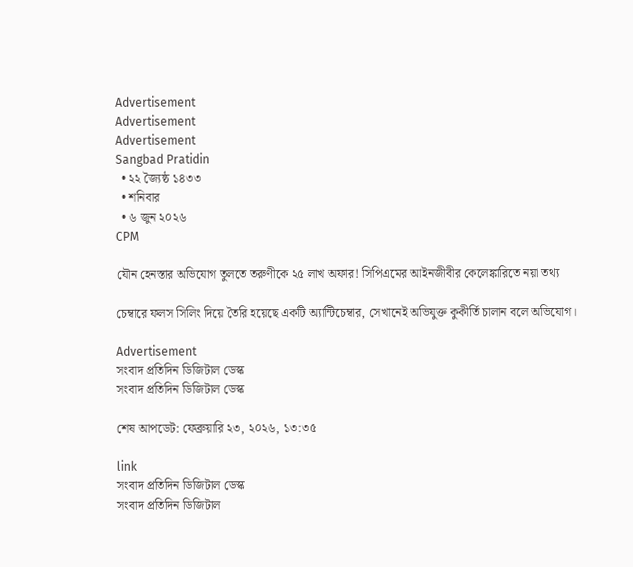Advertisement
Advertisement
Advertisement
Sangbad Pratidin
  • ২২ জ্যৈষ্ঠ ১৪৩৩
  • শনিবার
  • ৬ জুন ২০২৬
CPM

যৌন হেনস্তার অভিযোগ তুলতে তরুণীকে ২৫ লাখ অফার! সিপিএমের আইনজীবীর কেলেঙ্কারিতে নয়া তথ্য

চেম্বারে ফলস সিলিং দিয়ে তৈরি হয়েছে একটি অ্যান্টিচেম্বার, সেখানেই অভিযুক্ত কুকীর্তি চালান বলে অভিযোগ।

Advertisement
সংবাদ প্রতিদিন ডিজিটাল ডেস্ক
সংবাদ প্রতিদিন ডিজিটাল ডেস্ক

শেষ আপডেট: ফেব্রুয়ারি ২৩, ২০২৬, ১৩:৩৫

link
সংবাদ প্রতিদিন ডিজিটাল ডেস্ক
সংবাদ প্রতিদিন ডিজিটাল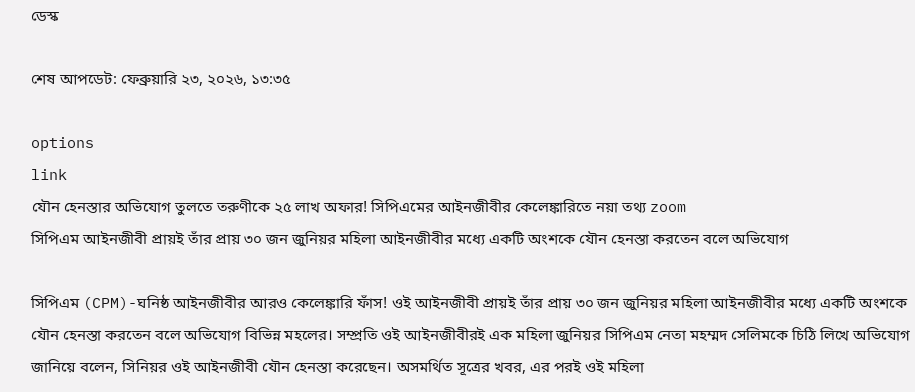ডেস্ক

শেষ আপডেট: ফেব্রুয়ারি ২৩, ২০২৬, ১৩:৩৫

options
link
যৌন হেনস্তার অভিযোগ তুলতে তরুণীকে ২৫ লাখ অফার! সিপিএমের আইনজীবীর কেলেঙ্কারিতে নয়া তথ্য zoom
সিপিএম আইনজীবী প্রায়ই তাঁর প্রায় ৩০ জন জুনিয়র মহিলা আইনজীবীর মধ্যে একটি অংশকে যৌন হেনস্তা করতেন বলে অভিযোগ

সিপিএম (CPM)-ঘনিষ্ঠ আইনজীবীর আরও কেলেঙ্কারি ফাঁস! ওই আইনজীবী প্রায়ই তাঁর প্রায় ৩০ জন জুনিয়র মহিলা আইনজীবীর মধ্যে একটি অংশকে যৌন হেনস্তা করতেন বলে অভিযোগ বিভিন্ন মহলের। সম্প্রতি ওই আইনজীবীরই এক মহিলা জুনিয়র সিপিএম নেতা মহম্মদ সেলিমকে চিঠি লিখে অভিযোগ জানিয়ে বলেন, সিনিয়র ওই আইনজীবী যৌন হেনস্তা করেছেন। অসমর্থিত সূত্রের খবর, এর পরই ওই মহিলা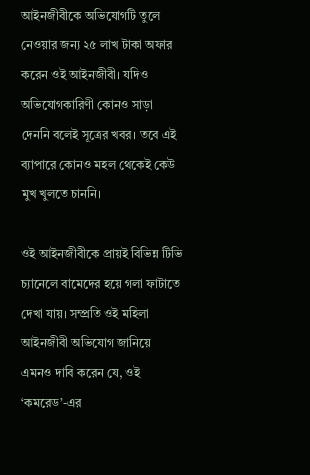আইনজীবীকে অভিযোগটি তুলে নেওয়ার জন্য ২৫ লাখ টাকা অফার করেন ওই আইনজীবী। যদিও অভিযোগকারিণী কোনও সাড়া দেননি বলেই সূত্রের খবর। তবে এই ব্যাপারে কোনও মহল থেকেই কেউ মুখ খুলতে চাননি।

ওই আইনজীবীকে প্রায়ই বিভিন্ন টিভি চ্যানেলে বামেদের হয়ে গলা ফাটাতে দেখা যায়। সম্প্রতি ওই মহিলা আইনজীবী অভিযোগ জানিয়ে এমনও দাবি করেন যে, ওই ‘কমরেড’-এর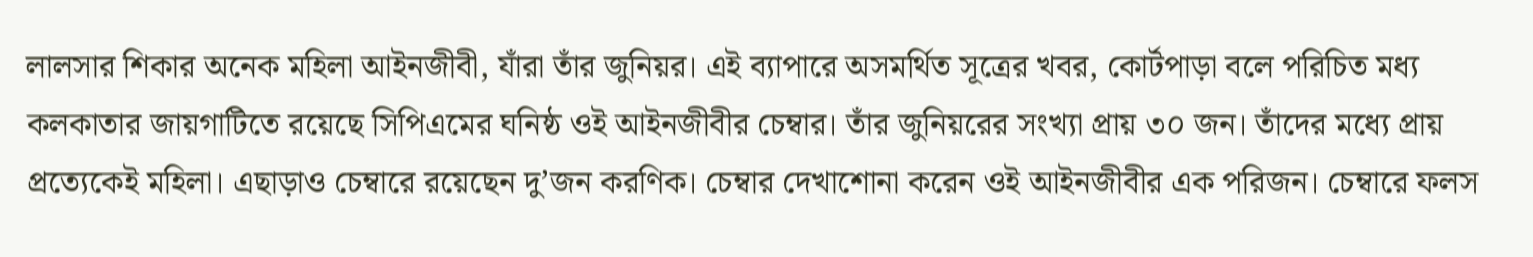লালসার শিকার অনেক মহিলা আইনজীবী, যাঁরা তাঁর জুনিয়র। এই ব্যাপারে অসমর্থিত সূত্রের খবর, কোর্টপাড়া বলে পরিচিত মধ্য কলকাতার জায়গাটিতে রয়েছে সিপিএমের ঘনিষ্ঠ ওই আইনজীবীর চেম্বার। তাঁর জুনিয়রের সংখ্যা প্রায় ৩০ জন। তাঁদের মধ্যে প্রায় প্রত্যেকেই মহিলা। এছাড়াও চেম্বারে রয়েছেন দু’জন করণিক। চেম্বার দেখাশোনা করেন ওই আইনজীবীর এক পরিজন। চেম্বারে ফলস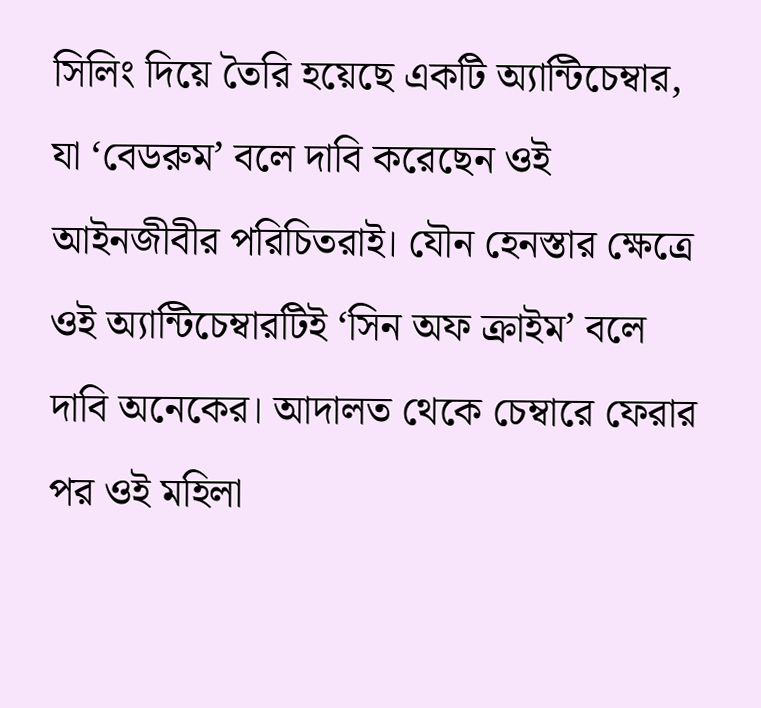সিলিং দিয়ে তৈরি হয়েছে একটি অ্যান্টিচেম্বার, যা ‘বেডরুম’ বলে দাবি করেছেন ওই আইনজীবীর পরিচিতরাই। যৌন হেনস্তার ক্ষেত্রে ওই অ্যান্টিচেম্বারটিই ‘সিন অফ ক্রাইম’ বলে দাবি অনেকের। আদালত থেকে চেম্বারে ফেরার পর ওই মহিলা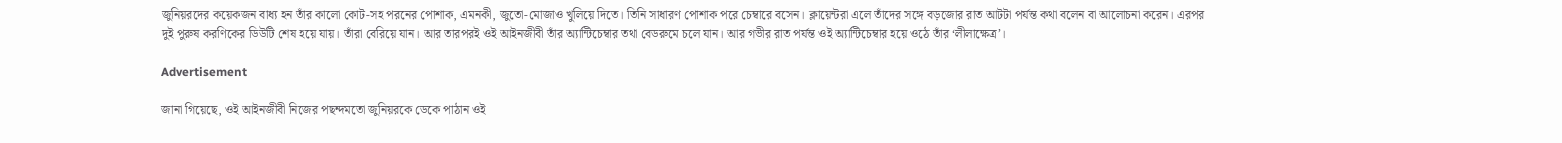জুনিয়রদের কয়েকজন বাধ্য হন তাঁর কালো কোট-সহ পরনের পোশাক, এমনকী, জুতো-মোজাও খুলিয়ে দিতে। তিনি সাধারণ পোশাক পরে চেম্বারে বসেন। ক্লায়েন্টরা এলে তাঁদের সঙ্গে বড়জোর রাত আটটা পর্যন্ত কথা বলেন বা আলোচনা করেন। এরপর দুই পুরুষ করণিকের ডিউটি শেষ হয়ে যায়। তাঁরা বেরিয়ে যান। আর তারপরই ওই আইনজীবী তাঁর অ্যান্টিচেম্বার তথা বেডরুমে চলে যান। আর গভীর রাত পর্যন্ত ওই অ্যান্টিচেম্বার হয়ে ওঠে তাঁর ‘লীলাক্ষেত্র’।

Advertisement

জানা গিয়েছে, ওই আইনজীবী নিজের পছন্দমতো জুনিয়রকে ডেকে পাঠান ওই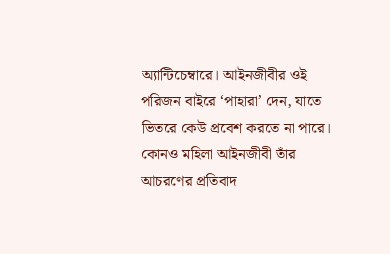অ্যান্টিচেম্বারে। আইনজীবীর ওই পরিজন বাইরে ‘পাহারা’ দেন, যাতে ভিতরে কেউ প্রবেশ করতে না পারে। কোনও মহিলা আইনজীবী তাঁর আচরণের প্রতিবাদ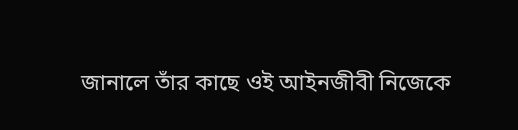জানালে তাঁর কাছে ওই আইনজীবী নিজেকে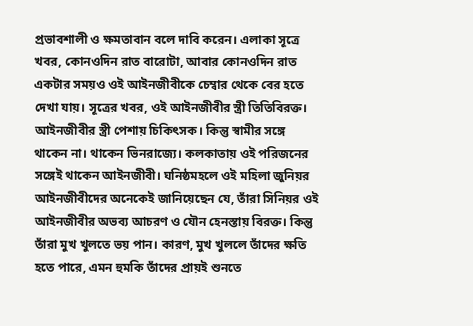প্রভাবশালী ও ক্ষমতাবান বলে দাবি করেন। এলাকা সূত্রে খবর, কোনওদিন রাত বারোটা, আবার কোনওদিন রাত একটার সময়ও ওই আইনজীবীকে চেম্বার থেকে বের হতে দেখা যায়। সূত্রের খবর, ওই আইনজীবীর স্ত্রী তিতিবিরক্ত। আইনজীবীর স্ত্রী পেশায় চিকিৎসক। কিন্তু স্বামীর সঙ্গে থাকেন না। থাকেন ভিনরাজ্যে। কলকাতায় ওই পরিজনের সঙ্গেই থাকেন আইনজীবী। ঘনিষ্ঠমহলে ওই মহিলা জুনিয়র আইনজীবীদের অনেকেই জানিয়েছেন যে, তাঁরা সিনিয়র ওই আইনজীবীর অভব্য আচরণ ও যৌন হেনস্তায় বিরক্ত। কিন্তু তাঁরা মুখ খুলতে ভয় পান। কারণ, মুখ খুললে তাঁদের ক্ষতি হতে পারে, এমন হুমকি তাঁদের প্রায়ই শুনতে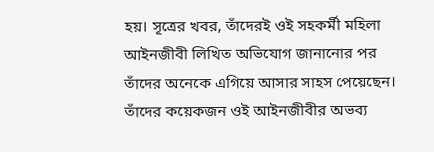হয়। সূত্রের খবর, তাঁদেরই ওই সহকর্মী মহিলা আইনজীবী লিখিত অভিযোগ জানানোর পর তাঁদের অনেকে এগিয়ে আসার সাহস পেয়েছেন। তাঁদের কয়েকজন ওই আইনজীবীর অভব্য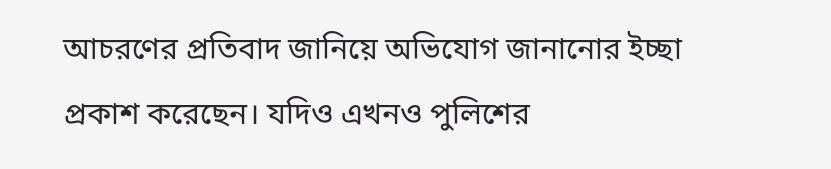আচরণের প্রতিবাদ জানিয়ে অভিযোগ জানানোর ইচ্ছা প্রকাশ করেছেন। যদিও এখনও পুলিশের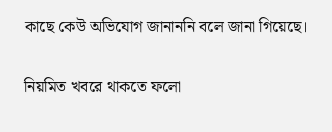কাছে কেউ অভিযোগ জানাননি বলে জানা গিয়েছে।

নিয়মিত খবরে থাকতে ফলো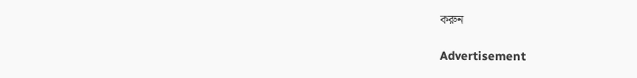করুন

Advertisement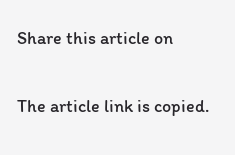Share this article on

The article link is copied.